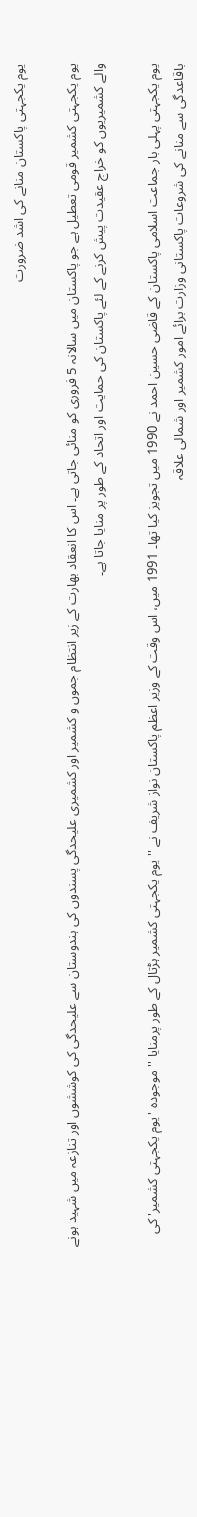یوم یکجہتی پاکستان منانے کی اشد ضرورت

یوم یکجہتی کشمیر قومی تعطیل ہے جو پاکستان میں سالانہ 5 فروری کو منائی جاتی ہے۔ اس کا انعقاد بھارت کے زیر انتظام جموں و کشمیر اور کشمیری علیحدگی پسندوں کی ہندوستان سے علیحدگی کی کوششوں اور تنازعہ میں شہید ہونے والے کشمیریوں کو خراج عقیدت پیش کرنے کے لئے پاکستان کی حمایت اور اتحاد کے طور پر منایا جاتا ہے۔

یوم یکجہتی پہلی بار جماعت اسلامی پاکستان کے قاضی حسین احمد نے 1990 میں تجویز کیا تھا۔ 1991 میں، اس وقت کے وزیر اعظم پاکستان نواز شریف نے '' یوم یکجہتی کشمیر ہڑتال کے طور پرمنایا '' موجودہ 'یوم یکجہتی کشمیر' کی باقاعدگی سے منانے کی شروعات پاکستانی وزارت برائے امور کشمیر اور شمالی علاقہ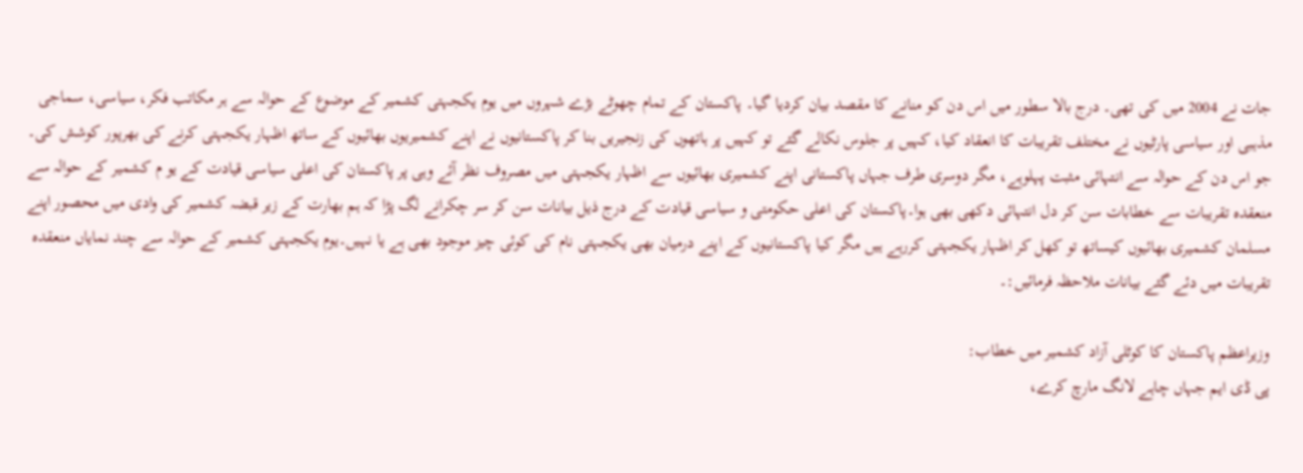جات نے 2004 میں کی تھی۔ درج بالا سطور میں اس دن کو منانے کا مقصد بیان کردیا گیا۔ پاکستان کے تمام چھوٹے بڑے شہروں میں یوم یکجہتی کشمیر کے موضوع کے حوالہ سے ہر مکاتب فکر، سیاسی، سماجی مذہبی اور سیاسی پارٹیوں نے مختلف تقریبات کا انعقاد کیا، کہیں پر جلوس نکالے گئے تو کہیں پر ہاتھوں کی زنجیریں بنا کر پاکستانیوں نے اپنے کشمیریوں بھائیوں کے ساتھ اظہار یکجہتی کرنے کی بھرپور کوشش کی۔ جو اس دن کے حوالہ سے انتہائی مثبت پہلوہے، مگر دوسری طرف جہاں پاکستانی اپنے کشمیری بھائیوں سے اظہار یکجہتی میں مصروف نظر آئے وہی پر پاکستان کی اعلی سیاسی قیادت کے یو م کشمیر کے حوالہ سے منعقدہ تقریبات سے خطابات سن کر دل انتہائی دکھی بھی ہوا۔پاکستان کی اعلی حکومتی و سیاسی قیادت کے درج ذیل بیانات سن کر سر چکرانے لگ پڑا کہ ہم بھارت کے زیر قبضہ کشمیر کی وادی میں محصور اپنے مسلمان کشمیری بھائیوں کیساتھ تو کھل کر اظہار یکجہتی کررہے ہیں مگر کیا پاکستانیوں کے اپنے درمیان بھی یکجہتی نام کی کوئی چیز موجود بھی ہے یا نہیں۔یوم یکجہتی کشمیر کے حوالہ سے چند نمایاں منعقدہ تقریبات میں دئے گئے بیانات ملاحظہ فرمائیں:۔

وزیراعظم پاکستان کا کوٹلی آزاد کشمیر میں خطاب:
پی ڈی ایم جہاں چاہے لانگ مارچ کرے،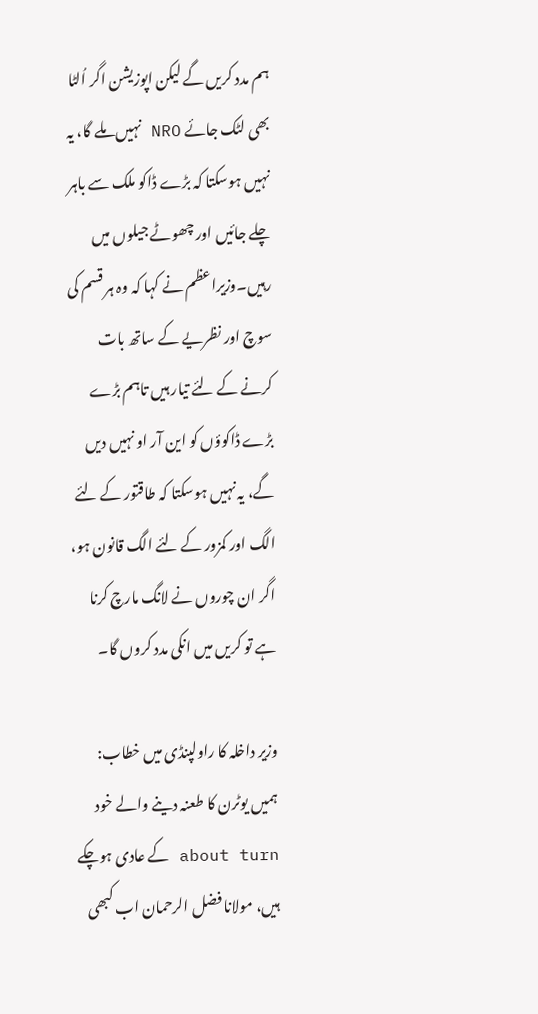ہم مدد کریں گے لیکن اپوزیشن اگر اُلٹا بھی لٹک جائے NRO نہیں ملے گا، یہ نہیں ہوسکتا کہ بڑے ڈاکو ملک سے باہر چلے جائیں اور چھوٹے جیلوں میں رہیں۔وزیراعظم نے کہا کہ وہ ہر قسم کی سوچ اور نظریے کے ساتھ بات کرنے کے لئے تیار ہیں تاہم بڑے بڑے ڈاکوؤں کو این آر او نہیں دیں گے، یہ نہیں ہوسکتا کہ طاقتور کے لئے الگ اور کمزور کے لئے الگ قانون ہو، اگر ان چوروں نے لانگ مارچ کرنا ہے تو کریں میں انکی مدد کروں گا۔

وزیر داخلہ کا راولپنڈی میں خطاب:
ہمیں یوٹرن کا طعنہ دینے والے خود about turn کے عادی ہوچکے ہیں، مولانا فضل الرحمان اب کبھی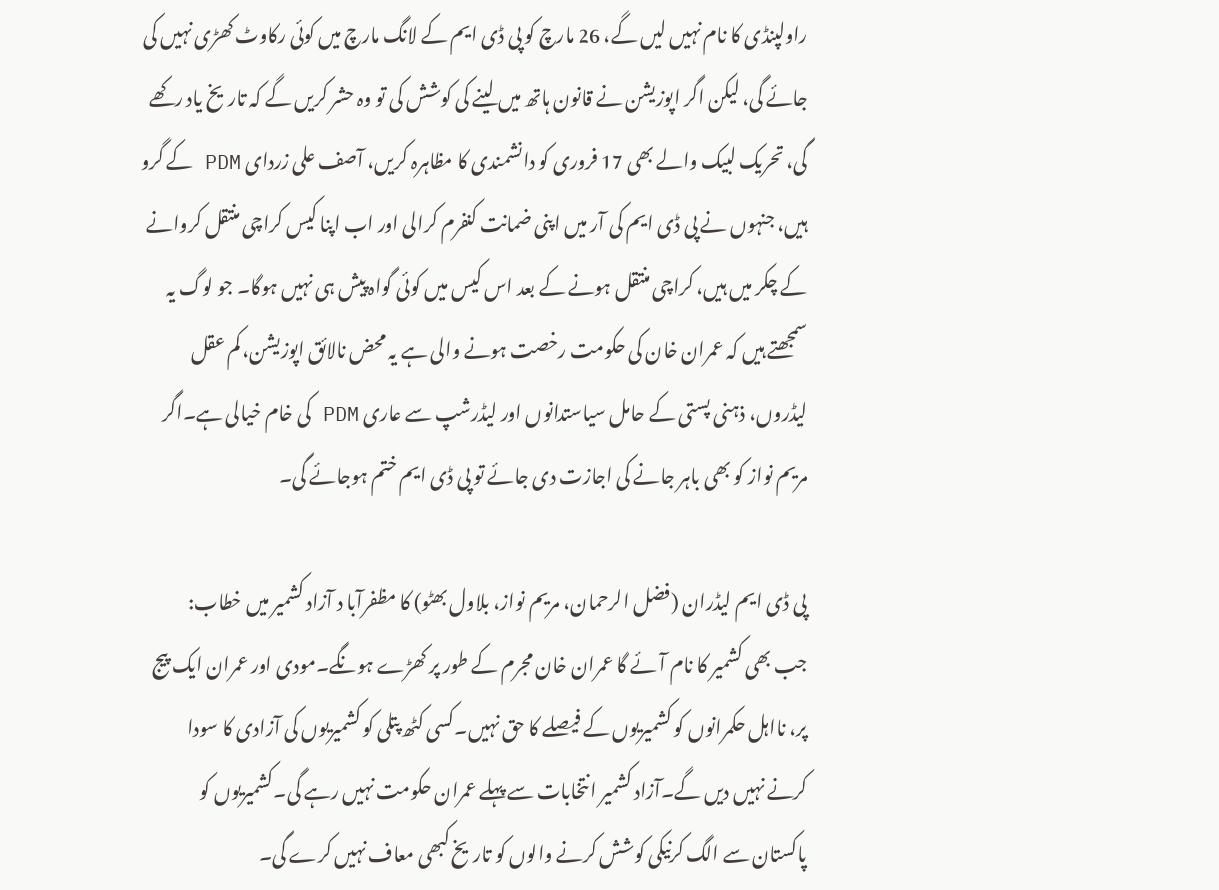راولپنڈی کا نام نہیں لیں گے، 26 مارچ کو پی ڈی ایم کے لانگ مارچ میں کوئی رکاوٹ کھڑی نہیں کی جائے گی، لیکن اگر اپوزیشن نے قانون ہاتھ میں لینے کی کوشش کی تو وہ حشر کریں گے کہ تاریخ یاد رکھے گی، تحریک لبیک والے بھی 17 فروری کو دانشمندی کا مظاہرہ کریں، آصف علی زردای PDM کے گرو ہیں، جنہوں نے پی ڈی ایم کی آر میں اپنی ضمانت کنفرم کرالی اور اب اپنا کیس کراچی منتقل کروانے کے چکر میں ہیں، کراچی منتقل ہونے کے بعد اس کیس میں کوئی گواہ پیش ہی نہیں ہوگا۔ جو لوگ یہ سمجھتے ہیں کہ عمران خان کی حکومت رخصت ہونے والی ہے یہ محض نالائق اپوزیشن، کم عقل لیڈروں، ذہنی پستی کے حامل سیاستدانوں اور لیڈرشپ سے عاری PDM کی خام خیالی ہے۔اگر مریم نواز کو بھی باہر جانے کی اجازت دی جائے تو پی ڈی ایم ختم ہوجائے گی۔

پی ڈی ایم لیڈران (فضل الرحمان، مریم نواز، بلاول بھٹو) کا مظفرآبا د آزاد کشمیر میں خطاب:
جب بھی کشمیر کا نام آئے گا عمران خان مجرم کے طور پر کھڑے ہونگے۔مودی اور عمران ایک پیج پر، نااہل حکمرانوں کو کشمیریوں کے فیصلے کا حق نہیں۔کسی کٹھ پتلی کو کشمیریوں کی آزادی کا سودا کرنے نہیں دیں گے۔آزاد کشمیر انتخابات سے پہلے عمران حکومت نہیں رہے گی۔کشمیریوں کو پاکستان سے الگ کرنیکی کوشش کرنے والوں کو تاریخ کبھی معاف نہیں کرے گی۔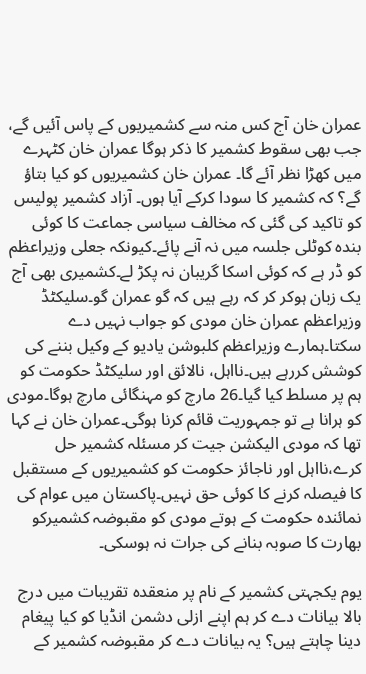عمران خان آج کس منہ سے کشمیریوں کے پاس آئیں گے، جب بھی سقوط کشمیر کا ذکر ہوگا عمران خان کٹہرے میں کھڑا نظر آئے گا۔ عمران خان کشمیریوں کو کیا بتاؤ گے؟ کہ کشمیر کا سودا کرکے آیا ہوں۔ آزاد کشمیر پولیس کو تاکید کی گئی کہ مخالف سیاسی جماعت کا کوئی بندہ کوٹلی جلسہ میں نہ آنے پائے۔کیونکہ جعلی وزیراعظم کو ڈر ہے کہ کوئی اسکا گریبان نہ پکڑ لے۔کشمیری بھی آج یک زبان ہوکر کر کہ رہے ہیں کہ گو عمران گو۔سلیکٹڈ وزیراعظم عمران خان مودی کو جواب نہیں دے سکتا۔ہمارے وزیراعظم کلبوشن یادیو کے وکیل بننے کی کوشش کررہے ہیں۔نااہل، نالائق اور سلیکٹڈ حکومت کو ہم پر مسلط کیا گیا۔26 مارچ کو مہنگائی مارچ ہوگا۔مودی کو ہرانا ہے تو جمہوریت قائم کرنا ہوگی۔عمران خان نے کہا تھا کہ مودی الیکشن جیت کر مسئلہ کشمیر حل کرے،نااہل اور ناجائز حکومت کو کشمیریوں کے مستقبل کا فیصلہ کرنے کا کوئی حق نہیں۔پاکستان میں عوام کی نمائندہ حکومت کے ہوتے مودی کو مقبوضہ کشمیرکو بھارت کا صوبہ بنانے کی جرات نہ ہوسکی۔

یوم یکجہتی کشمیر کے نام پر منعقدہ تقریبات میں درج بالا بیانات دے کر ہم اپنے ازلی دشمن انڈیا کو کیا پیغام دینا چاہتے ہیں؟ یہ بیانات دے کر مقبوضہ کشمیر کے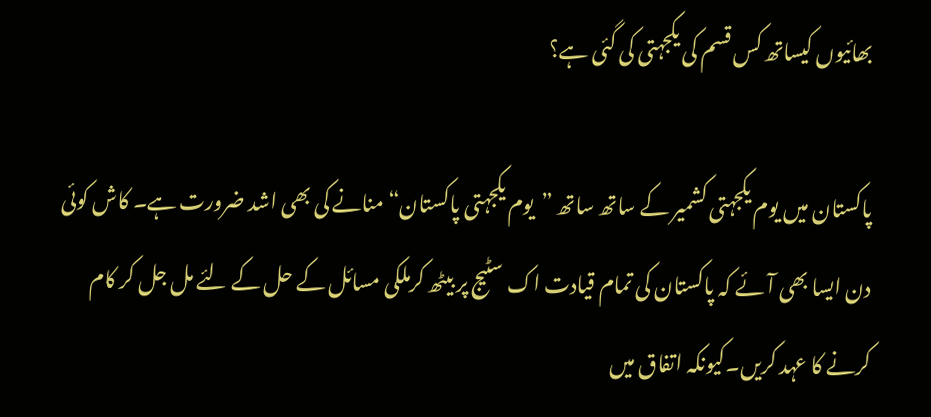بھائیوں کیساتھ کس قسم کی یکجہتی کی گئی ہے؟

پاکستان میں یوم یکجہتی کشمیر کے ساتھ ساتھ ”یوم یکجہتی پاکستان“ منانے کی بھی اشد ضرورت ہے۔ کاش کوئی دن ایسا بھی آئے کہ پاکستان کی تمام قیادت اک سٹیج پر بیٹھ کرملکی مسائل کے حل کے لئے مل جل کر کام کرنے کا عہد کریں۔کیونکہ اتفاق میں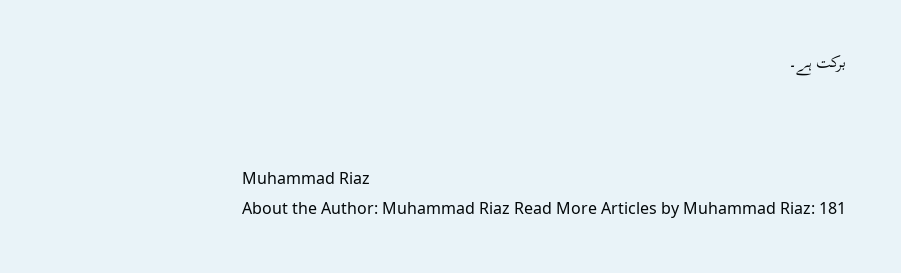برکت ہے۔



Muhammad Riaz
About the Author: Muhammad Riaz Read More Articles by Muhammad Riaz: 181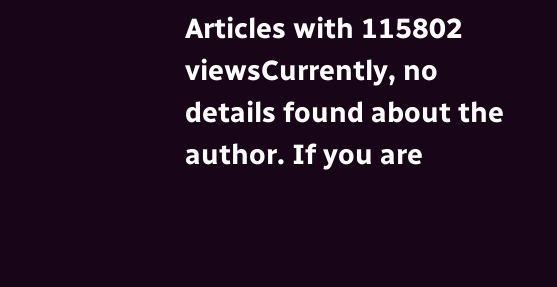Articles with 115802 viewsCurrently, no details found about the author. If you are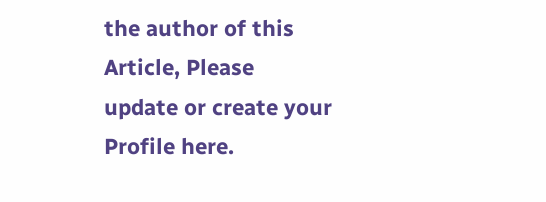the author of this Article, Please update or create your Profile here.